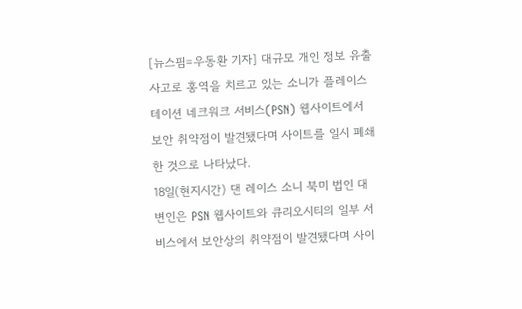[뉴스핌=우동환 기자] 대규모 개인 정보 유출 사고로 홍역을 치르고 있는 소니가 플레이스테이션 네크워크 서비스(PSN) 웹사이트에서 보안 취약점이 발견됐다며 사이트를 일시 폐쇄한 것으로 나타났다.
18일(현지시간) 댄 레이스 소니 북미 법인 대변인은 PSN 웹사이트와 큐리오시티의 일부 서비스에서 보안상의 취약점이 발견됐다며 사이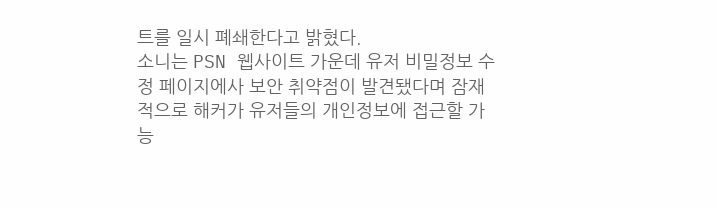트를 일시 폐쇄한다고 밝혔다.
소니는 PSN 웹사이트 가운데 유저 비밀정보 수정 페이지에사 보안 취약점이 발견됐다며 잠재적으로 해커가 유저들의 개인정보에 접근할 가능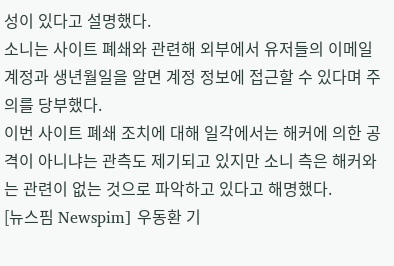성이 있다고 설명했다.
소니는 사이트 폐쇄와 관련해 외부에서 유저들의 이메일 계정과 생년월일을 알면 계정 정보에 접근할 수 있다며 주의를 당부했다.
이번 사이트 폐쇄 조치에 대해 일각에서는 해커에 의한 공격이 아니냐는 관측도 제기되고 있지만 소니 측은 해커와는 관련이 없는 것으로 파악하고 있다고 해명했다.
[뉴스핌 Newspim] 우동환 기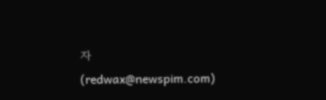자 (redwax@newspim.com)